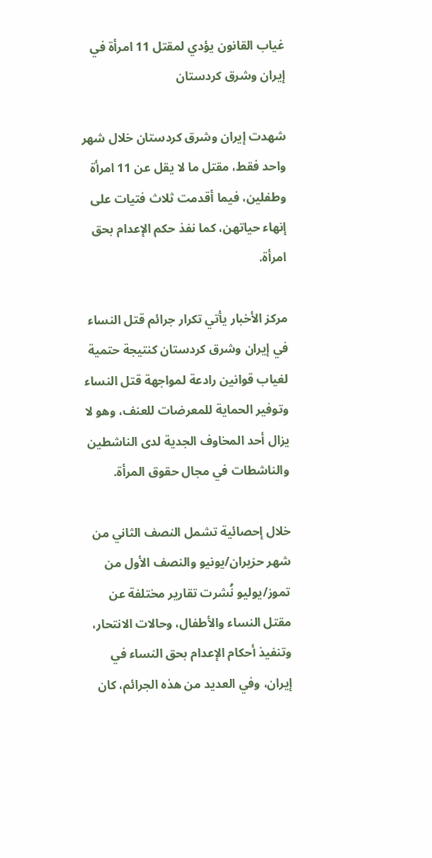غياب القانون يؤدي لمقتل 11 امرأة في إيران وشرق كردستان

شهدت إيران وشرق كردستان خلال شهر واحد فقط، مقتل ما لا يقل عن 11 امرأة وطفلين، فيما أقدمت ثلاث فتيات على إنهاء حياتهن، كما نفذ حكم الإعدام بحق امرأة.

مركز الأخبار يأتي تكرار جرائم قتل النساء في إيران وشرق كردستان كنتيجة حتمية لغياب قوانين رادعة لمواجهة قتل النساء وتوفير الحماية للمعرضات للعنف، وهو لا يزال أحد المخاوف الجدية لدى الناشطين والناشطات في مجال حقوق المرأة.

خلال إحصائية تشمل النصف الثاني من شهر حزيران/يونيو والنصف الأول من تموز/يوليو نُشرت تقارير مختلفة عن مقتل النساء والأطفال، وحالات الانتحار، وتنفيذ أحكام الإعدام بحق النساء في إيران، وفي العديد من هذه الجرائم، كان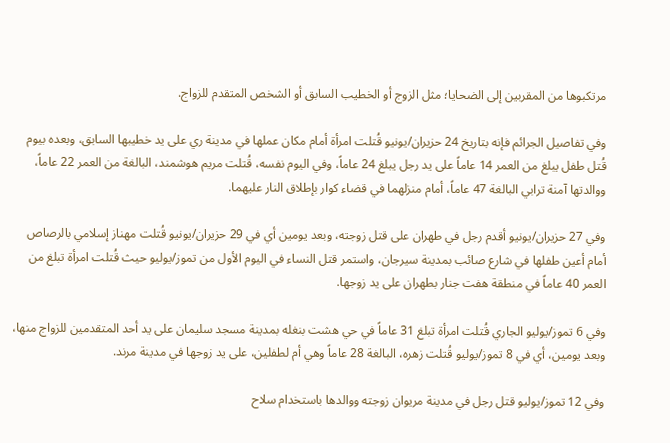مرتكبوها من المقربين إلى الضحايا؛ مثل الزوج أو الخطيب السابق أو الشخص المتقدم للزواج.

وفي تفاصيل الجرائم فإنه بتاريخ 24 حزيران/يونيو قُتلت امرأة أمام مكان عملها في مدينة ري على يد خطيبها السابق، وبعده بيوم قُتل طفل يبلغ من العمر 14 عاماً على يد رجل يبلغ 24 عاماً، وفي اليوم نفسه، قُتلت مريم هوشمند، البالغة من العمر 22 عاماً، ووالدتها آمنة ترابي البالغة 47 عاماً، أمام منزلهما في قضاء كوار بإطلاق النار عليهما.

وفي 27 حزيران/يونيو أقدم رجل في طهران على قتل زوجته، وبعد يومين أي في 29 حزيران/يونيو قُتلت مهناز إسلامي بالرصاص أمام أعين طفلها في شارع صائب بمدينة سيرجان، واستمر قتل النساء في اليوم الأول من تموز/يوليو حيث قُتلت امرأة تبلغ من العمر 40 عاماً في منطقة هفت جنار بطهران على يد زوجها.

وفي 6 تموز/يوليو الجاري قُتلت امرأة تبلغ 31 عاماً في حي هشت بنغله بمدينة مسجد سليمان على يد أحد المتقدمين للزواج منها، وبعد يومين، أي في 8 تموز/يوليو قُتلت زهره، البالغة 28 عاماً وهي أم لطفلين، على يد زوجها في مدينة مرند.

وفي 12 تموز/يوليو قتل رجل في مدينة مريوان زوجته ووالدها باستخدام سلاح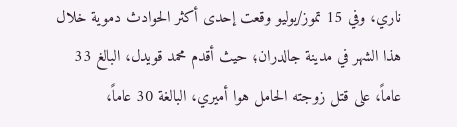ناري، وفي 15 تموز/يوليو وقعت إحدى أكثر الحوادث دموية خلال هذا الشهر في مدينة جالدران؛ حيث أقدم محمد قويدل، البالغ 33 عاماً، على قتل زوجته الحامل هوا أميري، البالغة 30 عاماً،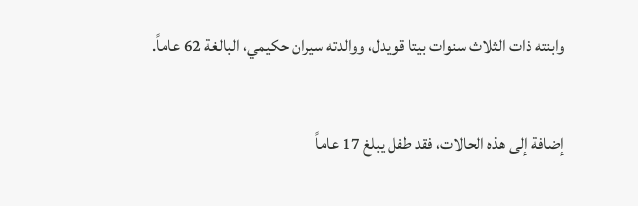وابنته ذات الثلاث سنوات بيتا قويدل، ووالدته سيران حكيمي، البالغة 62 عاماً.

إضافة إلى هذه الحالات، فقد طفل يبلغ 17 عاماً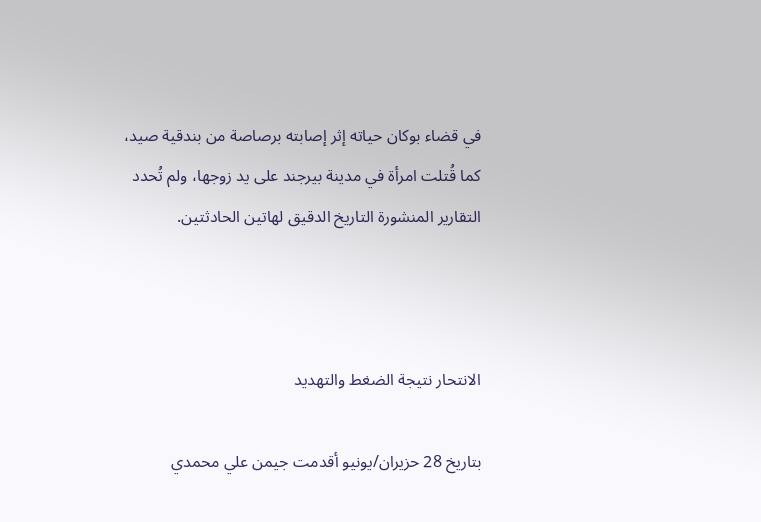في قضاء بوكان حياته إثر إصابته برصاصة من بندقية صيد، كما قُتلت امرأة في مدينة بيرجند على يد زوجها، ولم تُحدد التقارير المنشورة التاريخ الدقيق لهاتين الحادثتين.



الانتحار نتيجة الضغط والتهديد

بتاريخ 28 حزيران/يونيو أقدمت جيمن علي محمدي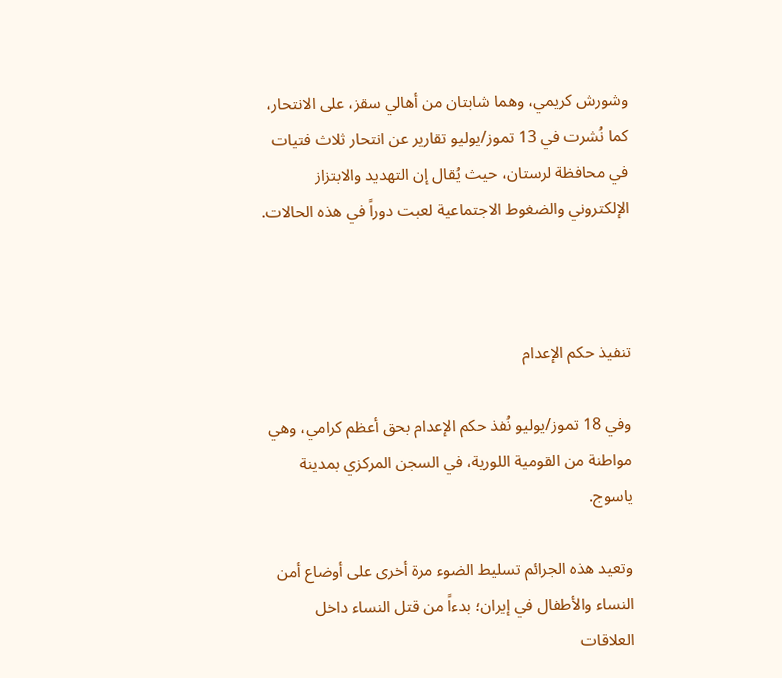وشورش كريمي، وهما شابتان من أهالي سقز، على الانتحار، كما نُشرت في 13 تموز/يوليو تقارير عن انتحار ثلاث فتيات في محافظة لرستان، حيث يُقال إن التهديد والابتزاز الإلكتروني والضغوط الاجتماعية لعبت دوراً في هذه الحالات.



تنفيذ حكم الإعدام

وفي 18 تموز/يوليو نُفذ حكم الإعدام بحق أعظم كرامي، وهي مواطنة من القومية اللورية، في السجن المركزي بمدينة ياسوج.

وتعيد هذه الجرائم تسليط الضوء مرة أخرى على أوضاع أمن النساء والأطفال في إيران؛ بدءاً من قتل النساء داخل العلاقات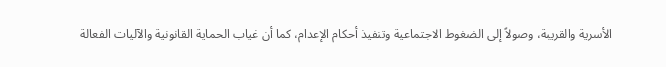الأسرية والقريبة، وصولاً إلى الضغوط الاجتماعية وتنفيذ أحكام الإعدام، كما أن غياب الحماية القانونية والآليات الفعالة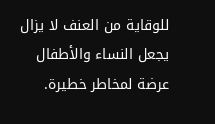للوقاية من العنف لا يزال يجعل النساء والأطفال عرضة لمخاطر خطيرة.